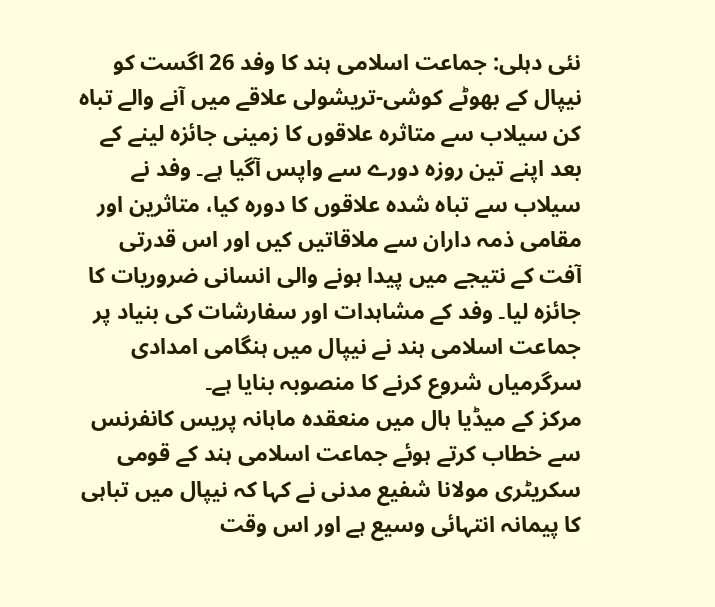نئی دہلی: جماعت اسلامی ہند کا وفد 26 اگست کو نیپال کے بھوٹے کوشی-تریشولی علاقے میں آنے والے تباہ کن سیلاب سے متاثرہ علاقوں کا زمینی جائزہ لینے کے بعد اپنے تین روزہ دورے سے واپس آگیا ہے۔ وفد نے سیلاب سے تباہ شدہ علاقوں کا دورہ کیا، متاثرین اور مقامی ذمہ داران سے ملاقاتیں کیں اور اس قدرتی آفت کے نتیجے میں پیدا ہونے والی انسانی ضروریات کا جائزہ لیا۔ وفد کے مشاہدات اور سفارشات کی بنیاد پر جماعت اسلامی ہند نے نیپال میں ہنگامی امدادی سرگرمیاں شروع کرنے کا منصوبہ بنایا ہے۔
مرکز کے میڈیا ہال میں منعقدہ ماہانہ پریس کانفرنس سے خطاب کرتے ہوئے جماعت اسلامی ہند کے قومی سکریٹری مولانا شفیع مدنی نے کہا کہ نیپال میں تباہی کا پیمانہ انتہائی وسیع ہے اور اس وقت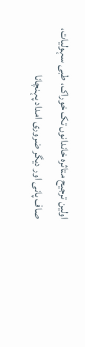اولین ترجیح متاثرہ خاندانوں تک خوراک، طبی سہولیات، صاف پانی اور دیگر ضروری امداد پہنچانا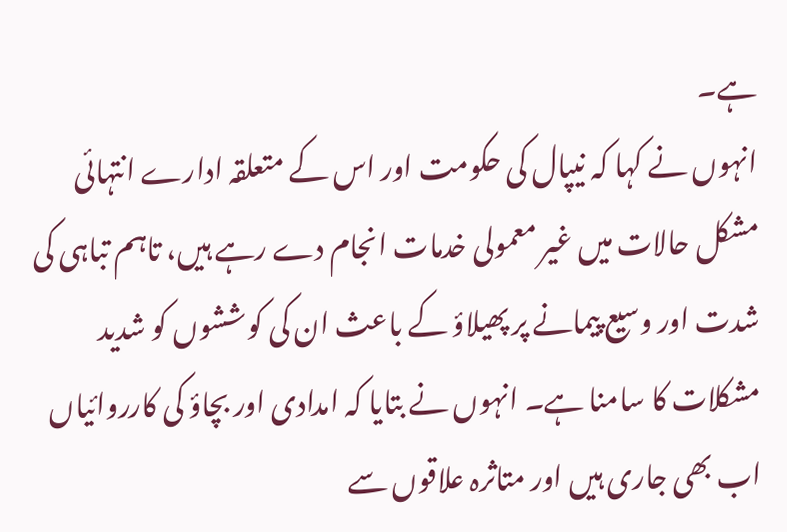ہے۔
انہوں نے کہا کہ نیپال کی حکومت اور اس کے متعلقہ ادارے انتہائی مشکل حالات میں غیر معمولی خدمات انجام دے رہے ہیں، تاہم تباہی کی شدت اور وسیع پیمانے پر پھیلاؤ کے باعث ان کی کوششوں کو شدید مشکلات کا سامنا ہے۔ انہوں نے بتایا کہ امدادی اور بچاؤ کی کارروائیاں اب بھی جاری ہیں اور متاثرہ علاقوں سے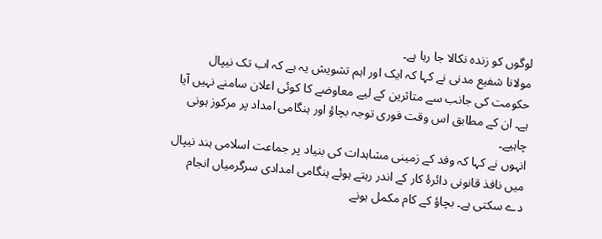لوگوں کو زندہ نکالا جا رہا ہے۔
مولانا شفیع مدنی نے کہا کہ ایک اور اہم تشویش یہ ہے کہ اب تک نیپال حکومت کی جانب سے متاثرین کے لیے معاوضے کا کوئی اعلان سامنے نہیں آیا ہے۔ ان کے مطابق اس وقت فوری توجہ بچاؤ اور ہنگامی امداد پر مرکوز ہونی چاہیے۔
انہوں نے کہا کہ وفد کے زمینی مشاہدات کی بنیاد پر جماعت اسلامی ہند نیپال میں نافذ قانونی دائرۂ کار کے اندر رہتے ہوئے ہنگامی امدادی سرگرمیاں انجام دے سکتی ہے۔ بچاؤ کے کام مکمل ہونے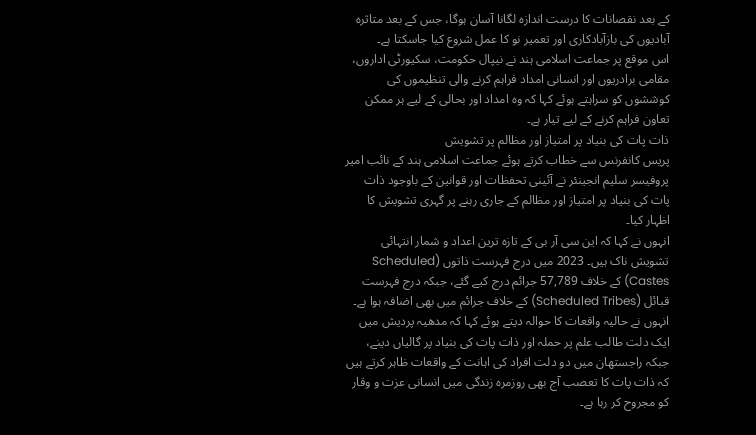کے بعد نقصانات کا درست اندازہ لگانا آسان ہوگا، جس کے بعد متاثرہ آبادیوں کی بازآبادکاری اور تعمیر نو کا عمل شروع کیا جاسکتا ہے۔
اس موقع پر جماعت اسلامی ہند نے نیپال حکومت، سکیورٹی اداروں، مقامی برادریوں اور انسانی امداد فراہم کرنے والی تنظیموں کی کوششوں کو سراہتے ہوئے کہا کہ وہ امداد اور بحالی کے لیے ہر ممکن تعاون فراہم کرنے کے لیے تیار ہے۔
ذات پات کی بنیاد پر امتیاز اور مظالم پر تشویش
پریس کانفرنس سے خطاب کرتے ہوئے جماعت اسلامی ہند کے نائب امیر پروفیسر سلیم انجینئر نے آئینی تحفظات اور قوانین کے باوجود ذات پات کی بنیاد پر امتیاز اور مظالم کے جاری رہنے پر گہری تشویش کا اظہار کیا۔
انہوں نے کہا کہ این سی آر بی کے تازہ ترین اعداد و شمار انتہائی تشویش ناک ہیں۔ 2023 میں درج فہرست ذاتوں (Scheduled Castes) کے خلاف 57,789 جرائم درج کیے گئے، جبکہ درج فہرست قبائل (Scheduled Tribes) کے خلاف جرائم میں بھی اضافہ ہوا ہے۔
انہوں نے حالیہ واقعات کا حوالہ دیتے ہوئے کہا کہ مدھیہ پردیش میں ایک دلت طالب علم پر حملہ اور ذات پات کی بنیاد پر گالیاں دینے، جبکہ راجستھان میں دو دلت افراد کی اہانت کے واقعات ظاہر کرتے ہیں کہ ذات پات کا تعصب آج بھی روزمرہ زندگی میں انسانی عزت و وقار کو مجروح کر رہا ہے۔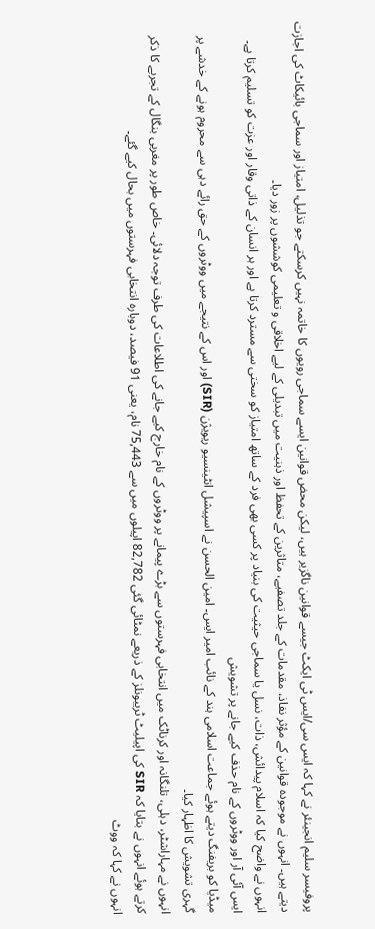پروفیسر سلیم انجینئر نے کہا کہ ایس سی/ایس ٹی ایکٹ جیسے قوانین ناگزیر ہیں، لیکن محض قوانین ایسے سماجی رویوں کا خاتمہ نہیں کرسکتے جو تذلیل، امتیاز اور سماجی بائیکاٹ کی اجازت دیتے ہیں۔ انہوں نے موجودہ قوانین کے مؤثر نفاذ، مقدمات کے جلد تصفیے، متاثرین کے تحفظ اور ذہنیت میں تبدیلی کے لیے اخلاقی و تعلیمی کوششوں پر زور دیا۔
انہوں نے واضح کیا کہ اسلام پیدائش، ذات، نسل یا سماجی حیثیت کی بنیاد پر کسی بھی فرد کے ساتھ امتیاز کو سختی سے مسترد کرتا ہے اور ہر انسان کے ذاتی وقار اور عزت کو تسلیم کرتا ہے۔
ایس آئی آر اور ووٹروں کے نام حذف کیے جانے پر تشویش
میڈیا کو بریفنگ دیتے ہوئے جماعت اسلامی ہند کے نائب امیر ایس۔ امین الحسن نے اسپیشل انٹینسیو ریویژن (SIR) اور اس کے نتیجے میں ووٹروں کے حق رائے دہی سے محروم ہونے کے خدشے پر گہری تشویش کا اظہار کیا۔
انہوں نے مہاراشٹر، دہلی، تلنگانہ اور کرناٹک میں انتخابی فہرستوں سے بڑے پیمانے پر ووٹروں کے نام خارج کیے جانے کی اطلاعات کی طرف توجہ دلائی۔ خاص طور پر مغربی بنگال کے تجربے کا ذکر کرتے ہوئے انہوں نے بتایا کہ SIR کی اپیلیٹ ٹریبونلز کے ذریعے نمٹائی گئی 82,782 اپیلوں میں سے 75,443 نام، یعنی 91 فیصد، دوبارہ انتخابی فہرستوں میں بحال کیے گئے۔
انہوں نے کہا کہ ووٹ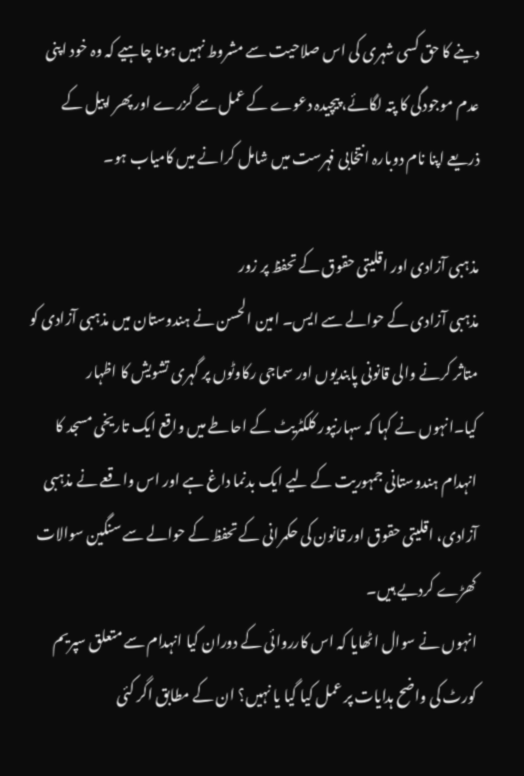دینے کا حق کسی شہری کی اس صلاحیت سے مشروط نہیں ہونا چاہیے کہ وہ خود اپنی عدم موجودگی کا پتہ لگائے، پیچیدہ دعوے کے عمل سے گزرے اور پھر اپیل کے ذریعے اپنا نام دوبارہ انتخابی فہرست میں شامل کرانے میں کامیاب ہو۔

مذہبی آزادی اور اقلیتی حقوق کے تحفظ پر زور
مذہبی آزادی کے حوالے سے ایس۔ امین الحسن نے ہندوستان میں مذہبی آزادی کو متاثر کرنے والی قانونی پابندیوں اور سماجی رکاوٹوں پر گہری تشویش کا اظہار کیا۔انہوں نے کہا کہ سہارنپور کلکٹریٹ کے احاطے میں واقع ایک تاریخی مسجد کا انہدام ہندوستانی جمہوریت کے لیے ایک بدنما داغ ہے اور اس واقعے نے مذہبی آزادی، اقلیتی حقوق اور قانون کی حکمرانی کے تحفظ کے حوالے سے سنگین سوالات کھڑے کردیے ہیں۔
انہوں نے سوال اٹھایا کہ اس کارروائی کے دوران کیا انہدام سے متعلق سپریم کورٹ کی واضح ہدایات پر عمل کیا گیا یا نہیں؟ ان کے مطابق اگر کئی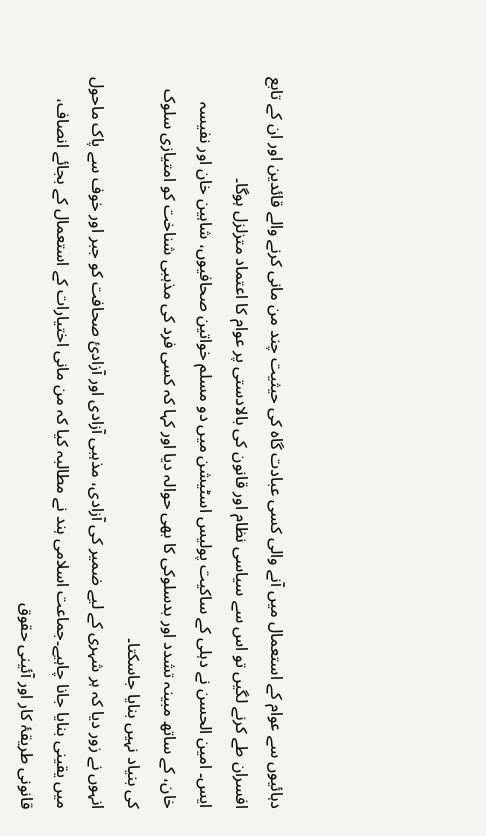دہائیوں سے عوام کے استعمال میں آنے والی کسی عبادت گاہ کی حیثیت چند من مانی کرنے والے قائدین اور ان کے تابع افسران طے کرنے لگیں تو اس سے سیاسی نظام اور قانون کی بالادستی پر عوام کا اعتماد متزلزل ہوگا۔
ایس۔ امین الحسن نے دہلی کے ساکیت پولیس اسٹیشن میں دو مسلم خواتین صحافیوں، شاہین خان اور نفیسہ خان، کے ساتھ مبینہ تشدد اور بدسلوکی کا بھی حوالہ دیا اور کہا کہ کسی فرد کی مذہبی شناخت کو امتیازی سلوک کی بنیاد نہیں بنایا جاسکتا۔
انہوں نے زور دیا کہ ہر شہری کے لیے ضمیر کی آزادی، مذہبی آزادی اور آزادیٔ صحافت کو جبر اور خوف سے پاک ماحول میں یقینی بنایا جانا چاہیے۔جماعت اسلامی ہند نے مطالبہ کیا کہ من مانی اختیارات کے استعمال کے بجائے انصاف، قانونی طریقۂ کار اور آئینی حقوق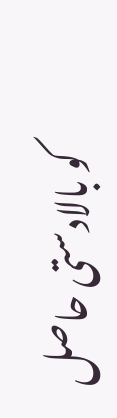کو بالادستی حاصل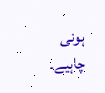ہونی چاہیے۔